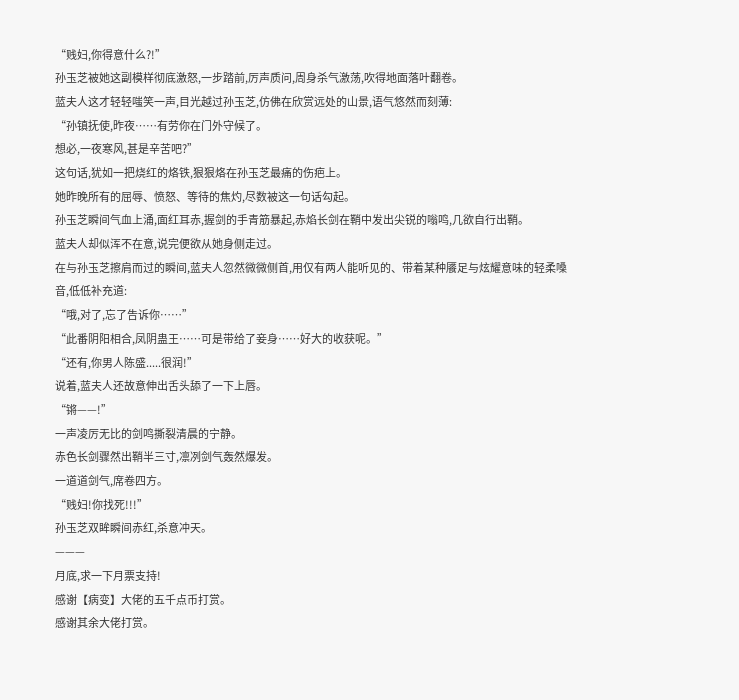“贱妇,你得意什么?!”
孙玉芝被她这副模样彻底激怒,一步踏前,厉声质问,周身杀气激荡,吹得地面落叶翻卷。
蓝夫人这才轻轻嗤笑一声,目光越过孙玉芝,仿佛在欣赏远处的山景,语气悠然而刻薄:
“孙镇抚使,昨夜……有劳你在门外守候了。
想必,一夜寒风,甚是辛苦吧?”
这句话,犹如一把烧红的烙铁,狠狠烙在孙玉芝最痛的伤疤上。
她昨晚所有的屈辱、愤怒、等待的焦灼,尽数被这一句话勾起。
孙玉芝瞬间气血上涌,面红耳赤,握剑的手青筋暴起,赤焰长剑在鞘中发出尖锐的嗡鸣,几欲自行出鞘。
蓝夫人却似浑不在意,说完便欲从她身侧走过。
在与孙玉芝擦肩而过的瞬间,蓝夫人忽然微微侧首,用仅有两人能听见的、带着某种餍足与炫耀意味的轻柔嗓音,低低补充道:
“哦,对了,忘了告诉你……”
“此番阴阳相合,凤阴蛊王……可是带给了妾身……好大的收获呢。”
“还有,你男人陈盛.....很润!”
说着,蓝夫人还故意伸出舌头舔了一下上唇。
“锵——!”
一声凌厉无比的剑鸣撕裂清晨的宁静。
赤色长剑骤然出鞘半三寸,凛冽剑气轰然爆发。
一道道剑气,席卷四方。
“贱妇!你找死!!!”
孙玉芝双眸瞬间赤红,杀意冲天。
———
月底,求一下月票支持!
感谢【病变】大佬的五千点币打赏。
感谢其余大佬打赏。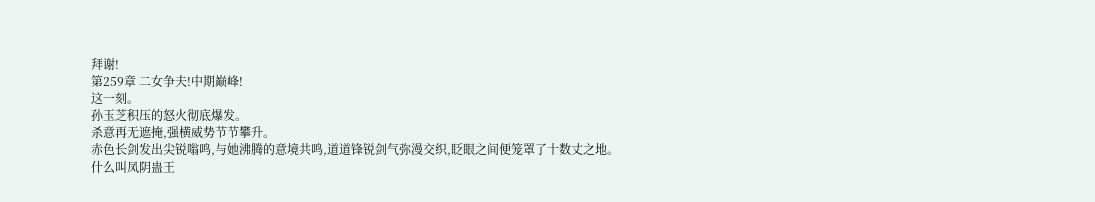拜谢!
第259章 二女争夫!中期巅峰!
这一刻。
孙玉芝积压的怒火彻底爆发。
杀意再无遮掩,强横威势节节攀升。
赤色长剑发出尖锐嗡鸣,与她沸腾的意境共鸣,道道锋锐剑气弥漫交织,眨眼之间便笼罩了十数丈之地。
什么叫凤阴蛊王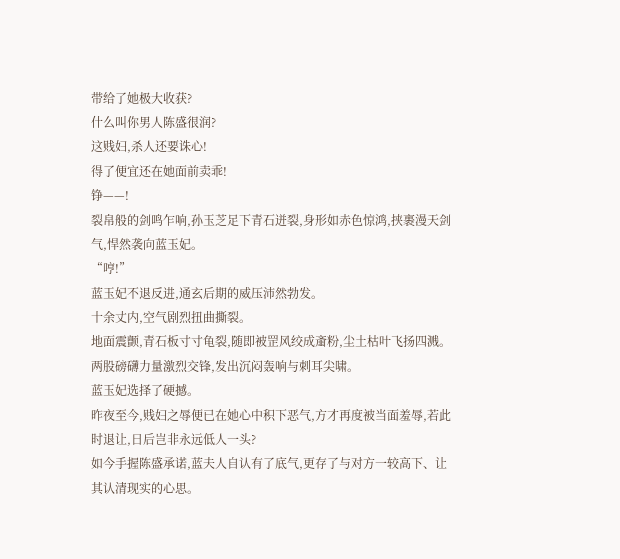带给了她极大收获?
什么叫你男人陈盛很润?
这贱妇,杀人还要诛心!
得了便宜还在她面前卖乖!
铮——!
裂帛般的剑鸣乍响,孙玉芝足下青石迸裂,身形如赤色惊鸿,挟裹漫天剑气,悍然袭向蓝玉妃。
“哼!”
蓝玉妃不退反进,通玄后期的威压沛然勃发。
十余丈内,空气剧烈扭曲撕裂。
地面震颤,青石板寸寸龟裂,随即被罡风绞成齑粉,尘土枯叶飞扬四溅。
两股磅礴力量激烈交锋,发出沉闷轰响与刺耳尖啸。
蓝玉妃选择了硬撼。
昨夜至今,贱妇之辱便已在她心中积下恶气,方才再度被当面羞辱,若此时退让,日后岂非永远低人一头?
如今手握陈盛承诺,蓝夫人自认有了底气,更存了与对方一较高下、让其认清现实的心思。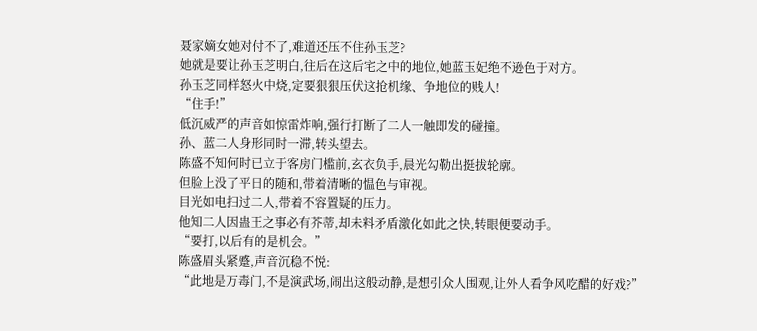聂家嫡女她对付不了,难道还压不住孙玉芝?
她就是要让孙玉芝明白,往后在这后宅之中的地位,她蓝玉妃绝不逊色于对方。
孙玉芝同样怒火中烧,定要狠狠压伏这抢机缘、争地位的贱人!
“住手!”
低沉威严的声音如惊雷炸响,强行打断了二人一触即发的碰撞。
孙、蓝二人身形同时一滞,转头望去。
陈盛不知何时已立于客房门槛前,玄衣负手,晨光勾勒出挺拔轮廓。
但脸上没了平日的随和,带着清晰的愠色与审视。
目光如电扫过二人,带着不容置疑的压力。
他知二人因蛊王之事必有芥蒂,却未料矛盾激化如此之快,转眼便要动手。
“要打,以后有的是机会。”
陈盛眉头紧蹙,声音沉稳不悦:
“此地是万毒门,不是演武场,闹出这般动静,是想引众人围观,让外人看争风吃醋的好戏?”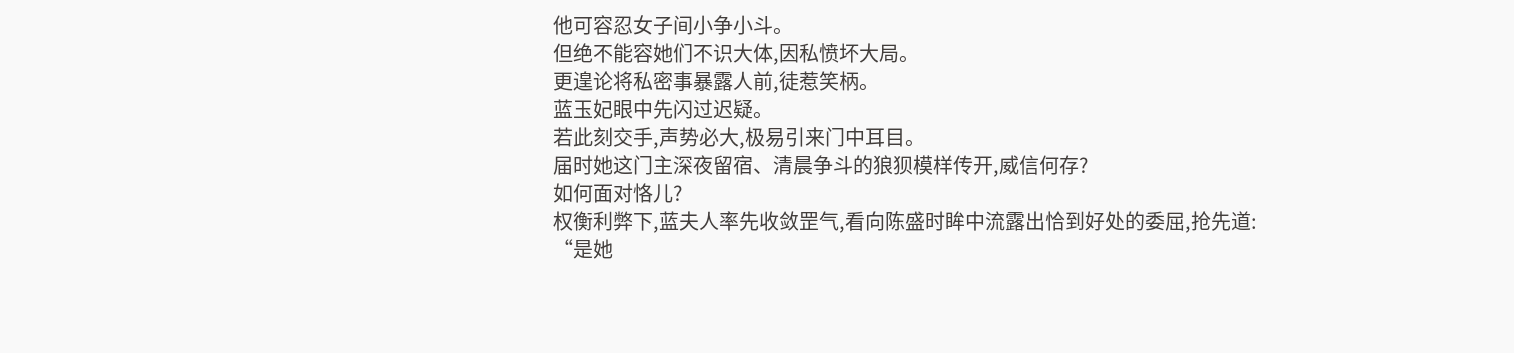他可容忍女子间小争小斗。
但绝不能容她们不识大体,因私愤坏大局。
更遑论将私密事暴露人前,徒惹笑柄。
蓝玉妃眼中先闪过迟疑。
若此刻交手,声势必大,极易引来门中耳目。
届时她这门主深夜留宿、清晨争斗的狼狈模样传开,威信何存?
如何面对恪儿?
权衡利弊下,蓝夫人率先收敛罡气,看向陈盛时眸中流露出恰到好处的委屈,抢先道:
“是她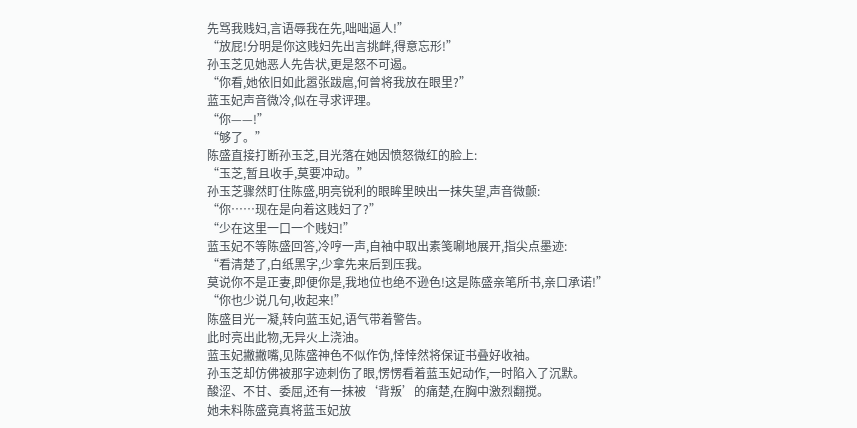先骂我贱妇,言语辱我在先,咄咄逼人!”
“放屁!分明是你这贱妇先出言挑衅,得意忘形!”
孙玉芝见她恶人先告状,更是怒不可遏。
“你看,她依旧如此嚣张跋扈,何曾将我放在眼里?”
蓝玉妃声音微冷,似在寻求评理。
“你——!”
“够了。”
陈盛直接打断孙玉芝,目光落在她因愤怒微红的脸上:
“玉芝,暂且收手,莫要冲动。”
孙玉芝骤然盯住陈盛,明亮锐利的眼眸里映出一抹失望,声音微颤:
“你……现在是向着这贱妇了?”
“少在这里一口一个贱妇!”
蓝玉妃不等陈盛回答,冷哼一声,自袖中取出素笺唰地展开,指尖点墨迹:
“看清楚了,白纸黑字,少拿先来后到压我。
莫说你不是正妻,即便你是,我地位也绝不逊色!这是陈盛亲笔所书,亲口承诺!”
“你也少说几句,收起来!”
陈盛目光一凝,转向蓝玉妃,语气带着警告。
此时亮出此物,无异火上浇油。
蓝玉妃撇撇嘴,见陈盛神色不似作伪,悻悻然将保证书叠好收袖。
孙玉芝却仿佛被那字迹刺伤了眼,愣愣看着蓝玉妃动作,一时陷入了沉默。
酸涩、不甘、委屈,还有一抹被‘背叛’的痛楚,在胸中激烈翻搅。
她未料陈盛竟真将蓝玉妃放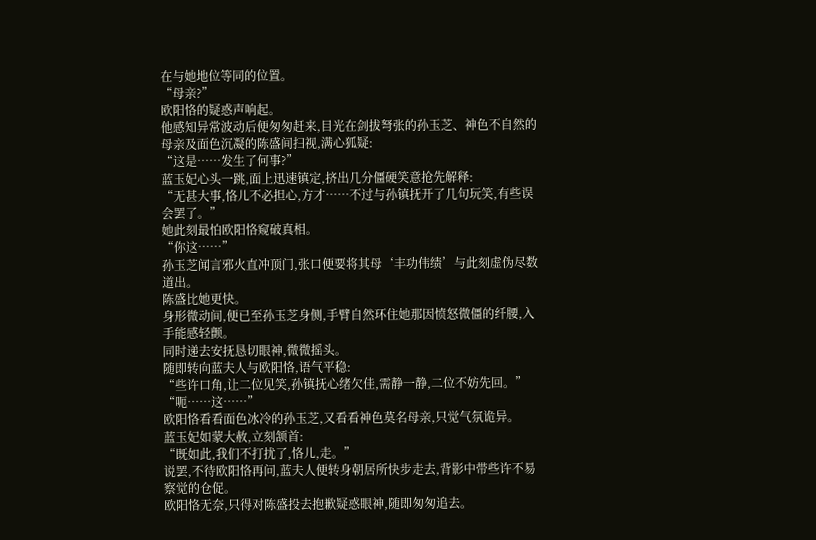在与她地位等同的位置。
“母亲?”
欧阳恪的疑惑声响起。
他感知异常波动后便匆匆赶来,目光在剑拔弩张的孙玉芝、神色不自然的母亲及面色沉凝的陈盛间扫视,满心狐疑:
“这是……发生了何事?”
蓝玉妃心头一跳,面上迅速镇定,挤出几分僵硬笑意抢先解释:
“无甚大事,恪儿不必担心,方才……不过与孙镇抚开了几句玩笑,有些误会罢了。”
她此刻最怕欧阳恪窥破真相。
“你这……”
孙玉芝闻言邪火直冲顶门,张口便要将其母‘丰功伟绩’与此刻虚伪尽数道出。
陈盛比她更快。
身形微动间,便已至孙玉芝身侧,手臂自然环住她那因愤怒微僵的纤腰,入手能感轻颤。
同时递去安抚恳切眼神,微微摇头。
随即转向蓝夫人与欧阳恪,语气平稳:
“些许口角,让二位见笑,孙镇抚心绪欠佳,需静一静,二位不妨先回。”
“呃……这……”
欧阳恪看看面色冰冷的孙玉芝,又看看神色莫名母亲,只觉气氛诡异。
蓝玉妃如蒙大赦,立刻颔首:
“既如此,我们不打扰了,恪儿,走。”
说罢,不待欧阳恪再问,蓝夫人便转身朝居所快步走去,背影中带些许不易察觉的仓促。
欧阳恪无奈,只得对陈盛投去抱歉疑惑眼神,随即匆匆追去。